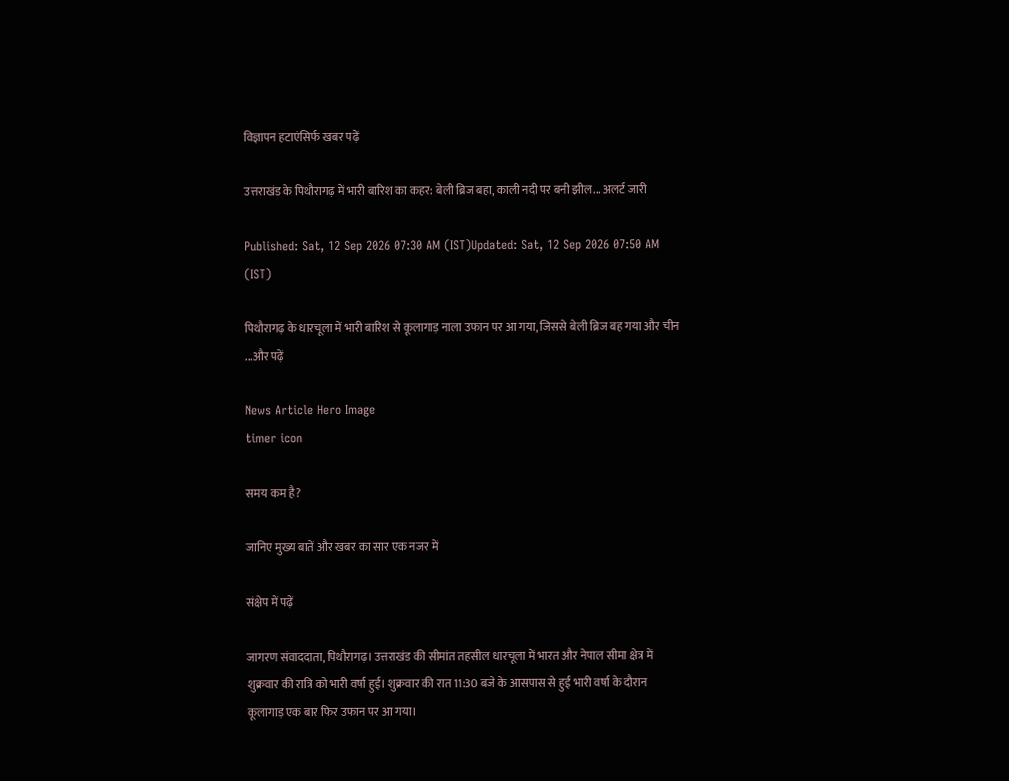विज्ञापन हटाएंसिर्फ खबर पढ़ें

उत्तराखंड के पिथौरागढ़ में भारी बारिश का कहर: बेली ब्रिज बहा, काली नदी पर बनी झील... अलर्ट जारी

Published: Sat, 12 Sep 2026 07:30 AM (IST)Updated: Sat, 12 Sep 2026 07:50 AM (IST)

पिथौरागढ़ के धारचूला में भारी बारिश से कूलागाड़ नाला उफान पर आ गया, जिससे बेली ब्रिज बह गया और चीन ...और पढ़ें

News Article Hero Image
timer icon

समय कम है?

जानिए मुख्य बातें और खबर का सार एक नजर में

संक्षेप में पढ़ें

जागरण संवाददाता, पिथौरागढ़। उत्तराखंड की सीमांत तहसील धारचूला में भारत और नेपाल सीमा क्षेत्र में शुक्रवार की रात्रि को भारी वर्षा हुई। शुक्रवार की रात 11:30 बजे के आसपास से हुई भारी वर्षा के दौरान कूलागाड़ एक बार फिर उफान पर आ गया।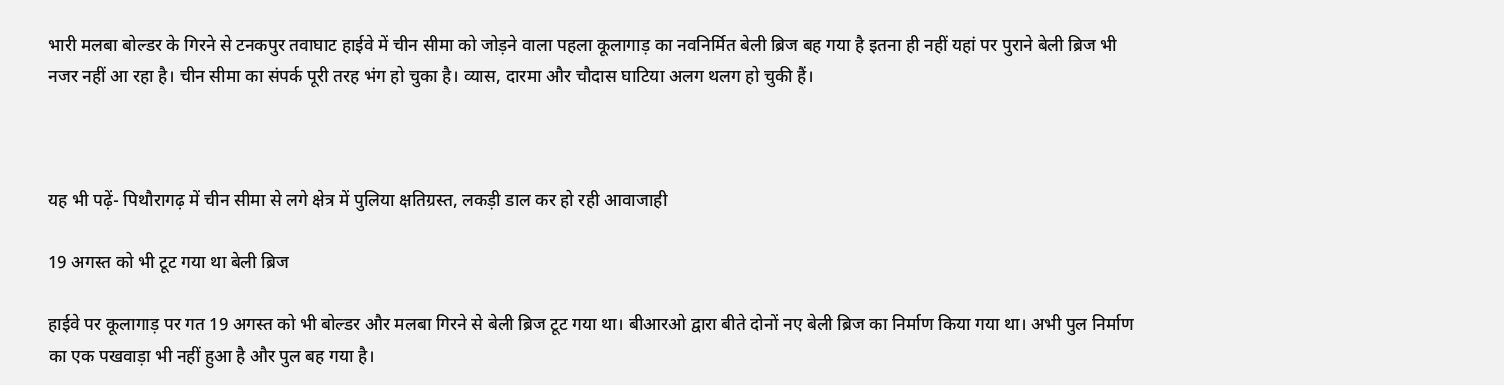भारी मलबा बोल्डर के गिरने से टनकपुर तवाघाट हाईवे में चीन सीमा को जोड़ने वाला पहला कूलागाड़ का नवनिर्मित बेली ब्रिज बह गया है इतना ही नहीं यहां पर पुराने बेली ब्रिज भी नजर नहीं आ रहा है। चीन सीमा का संपर्क पूरी तरह भंग हो चुका है। व्यास, दारमा और चौदास घाटिया अलग थलग हो चुकी हैं।



यह भी पढ़ें- पिथौरागढ़ में चीन सीमा से लगे क्षेत्र में पुलिया क्षतिग्रस्त, लकड़ी डाल कर हो रही आवाजाही

19 अगस्त को भी टूट गया था बेली ब्रिज

हाईवे पर कूलागाड़ पर गत 19 अगस्त को भी बोल्डर और मलबा गिरने से बेली ब्रिज टूट गया था। बीआरओ द्वारा बीते दोनों नए बेली ब्रिज का निर्माण किया गया था। अभी पुल निर्माण का एक पखवाड़ा भी नहीं हुआ है और पुल बह गया है।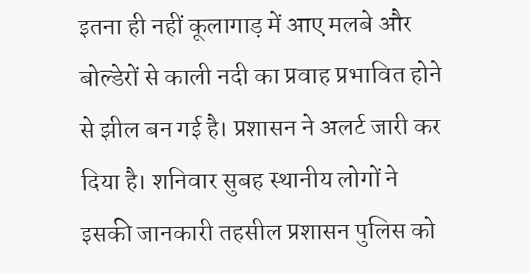इतना ही नहीं कूलागाड़ में आए मलबे और बोल्डेरों से काली नदी का प्रवाह प्रभावित होने से झील बन गई है। प्रशासन ने अलर्ट जारी कर दिया है। शनिवार सुबह स्थानीय लोगों ने इसकी जानकारी तहसील प्रशासन पुलिस को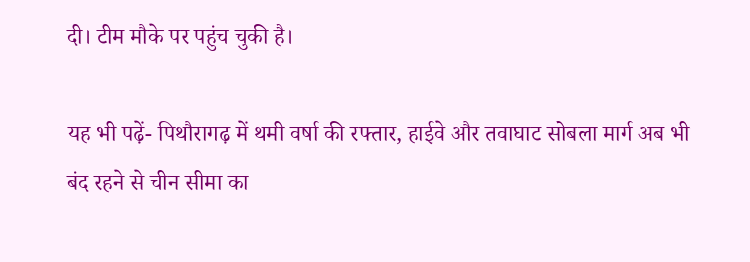दी। टीम मौके पर पहुंच चुकी है।

यह भी पढ़ें- पिथौरागढ़ में थमी वर्षा की रफ्तार, हाईवे और तवाघाट सोबला मार्ग अब भी बंद रहने से चीन सीमा का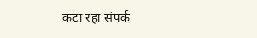कटा रहा संपर्क